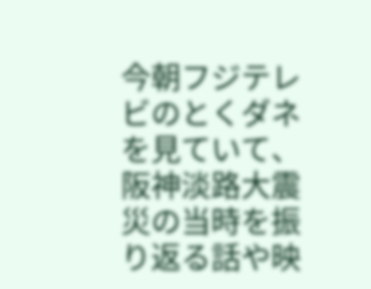今朝フジテレビのとくダネを見ていて、阪神淡路大震災の当時を振り返る話や映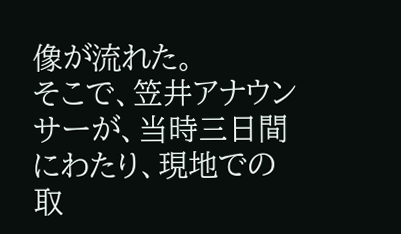像が流れた。
そこで、笠井アナウンサーが、当時三日間にわたり、現地での取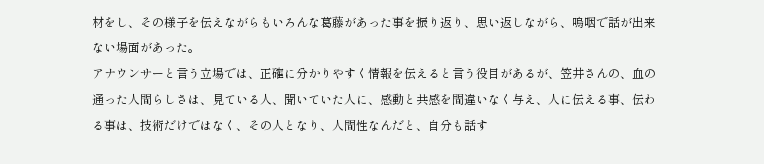材をし、その様子を伝えながらもいろんな葛藤があった事を振り返り、思い返しながら、嗚咽で話が出来ない場面があった。
アナウンサーと言う立場では、正確に分かりやすく情報を伝えると言う役目があるが、笠井さんの、血の通った人間らしさは、見ている人、聞いていた人に、感動と共感を間違いなく与え、人に伝える事、伝わる事は、技術だけではなく、その人となり、人間性なんだと、自分も話す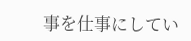事を仕事にしてい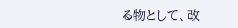る物として、改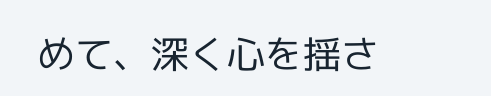めて、深く心を揺さ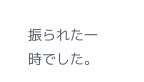振られた一時でした。